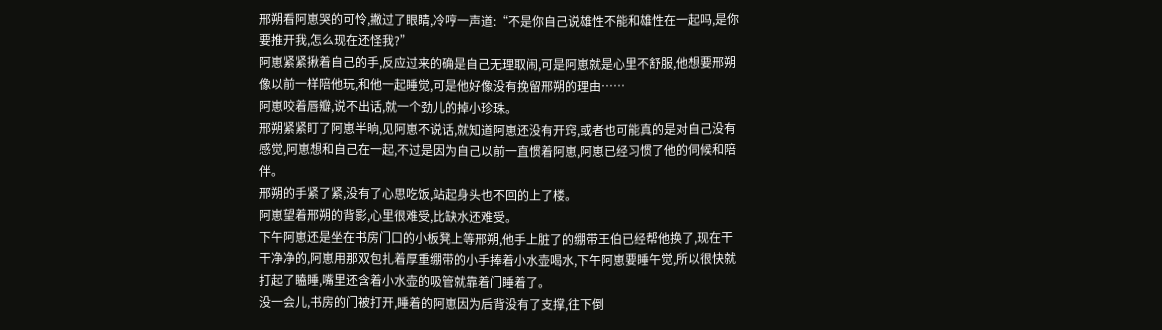邢朔看阿崽哭的可怜,撇过了眼睛,冷哼一声道:“不是你自己说雄性不能和雄性在一起吗,是你要推开我,怎么现在还怪我?”
阿崽紧紧揪着自己的手,反应过来的确是自己无理取闹,可是阿崽就是心里不舒服,他想要邢朔像以前一样陪他玩,和他一起睡觉,可是他好像没有挽留邢朔的理由……
阿崽咬着唇瓣,说不出话,就一个劲儿的掉小珍珠。
邢朔紧紧盯了阿崽半晌,见阿崽不说话,就知道阿崽还没有开窍,或者也可能真的是对自己没有感觉,阿崽想和自己在一起,不过是因为自己以前一直惯着阿崽,阿崽已经习惯了他的伺候和陪伴。
邢朔的手紧了紧,没有了心思吃饭,站起身头也不回的上了楼。
阿崽望着邢朔的背影,心里很难受,比缺水还难受。
下午阿崽还是坐在书房门口的小板凳上等邢朔,他手上脏了的绷带王伯已经帮他换了,现在干干净净的,阿崽用那双包扎着厚重绷带的小手捧着小水壶喝水,下午阿崽要睡午觉,所以很快就打起了瞌睡,嘴里还含着小水壶的吸管就靠着门睡着了。
没一会儿,书房的门被打开,睡着的阿崽因为后背没有了支撑,往下倒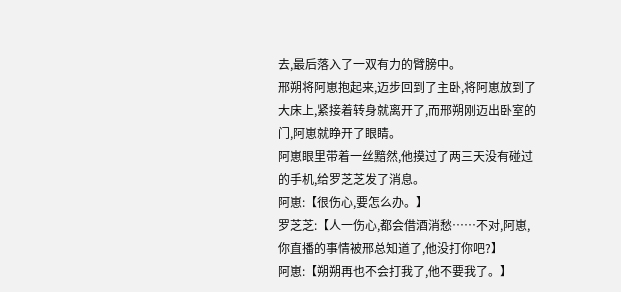去,最后落入了一双有力的臂膀中。
邢朔将阿崽抱起来,迈步回到了主卧,将阿崽放到了大床上,紧接着转身就离开了,而邢朔刚迈出卧室的门,阿崽就睁开了眼睛。
阿崽眼里带着一丝黯然,他摸过了两三天没有碰过的手机,给罗芝芝发了消息。
阿崽:【很伤心,要怎么办。】
罗芝芝:【人一伤心,都会借酒消愁……不对,阿崽,你直播的事情被邢总知道了,他没打你吧?】
阿崽:【朔朔再也不会打我了,他不要我了。】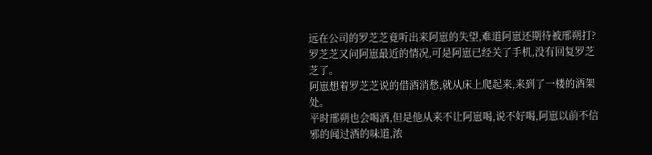远在公司的罗芝芝竟听出来阿崽的失望,难道阿崽还期待被邢朔打?
罗芝芝又问阿崽最近的情况,可是阿崽已经关了手机,没有回复罗芝芝了。
阿崽想着罗芝芝说的借酒消愁,就从床上爬起来,来到了一楼的酒架处。
平时邢朔也会喝酒,但是他从来不让阿崽喝,说不好喝,阿崽以前不信邪的闻过酒的味道,浓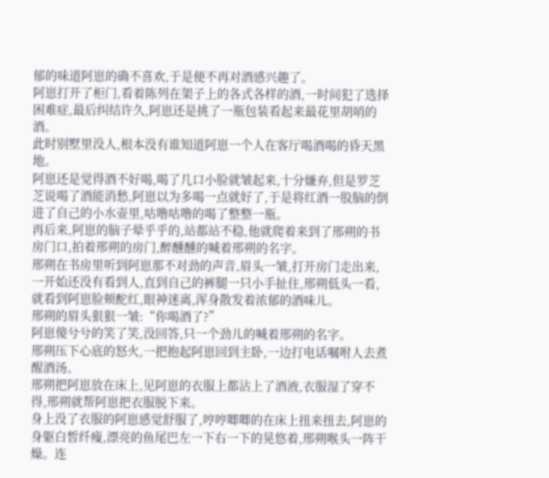郁的味道阿崽的确不喜欢,于是便不再对酒感兴趣了。
阿崽打开了柜门,看着陈列在架子上的各式各样的酒,一时间犯了选择困难症,最后纠结许久,阿崽还是挑了一瓶包装看起来最花里胡哨的酒。
此时别墅里没人,根本没有谁知道阿崽一个人在客厅喝酒喝的昏天黑地。
阿崽还是觉得酒不好喝,喝了几口小脸就皱起来,十分嫌弃,但是罗芝芝说喝了酒能消愁,阿崽以为多喝一点就好了,于是将红酒一股脑的倒进了自己的小水壶里,咕噜咕噜的喝了整整一瓶。
再后来,阿崽的脑子晕乎乎的,站都站不稳,他就爬着来到了邢朔的书房门口,拍着邢朔的房门,醉醺醺的喊着邢朔的名字。
邢朔在书房里听到阿崽那不对劲的声音,眉头一皱,打开房门走出来,一开始还没有看到人,直到自己的裤腿一只小手扯住,邢朔低头一看,就看到阿崽脸颊酡红,眼神迷离,浑身散发着浓郁的酒味儿。
邢朔的眉头狠狠一皱:“你喝酒了?”
阿崽傻兮兮的笑了笑,没回答,只一个劲儿的喊着邢朔的名字。
邢朔压下心底的怒火,一把抱起阿崽回到主卧,一边打电话嘱咐人去煮醒酒汤。
邢朔把阿崽放在床上,见阿崽的衣服上都沾上了酒液,衣服湿了穿不得,邢朔就帮阿崽把衣服脱下来。
身上没了衣服的阿崽感觉舒服了,哼哼唧唧的在床上扭来扭去,阿崽的身躯白皙纤瘦,漂亮的鱼尾巴左一下右一下的晃悠着,邢朔喉头一阵干燥。连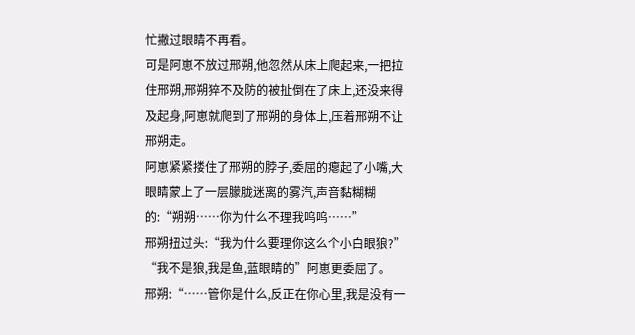忙撇过眼睛不再看。
可是阿崽不放过邢朔,他忽然从床上爬起来,一把拉住邢朔,邢朔猝不及防的被扯倒在了床上,还没来得及起身,阿崽就爬到了邢朔的身体上,压着邢朔不让邢朔走。
阿崽紧紧搂住了邢朔的脖子,委屈的瘪起了小嘴,大眼睛蒙上了一层朦胧迷离的雾汽,声音黏糊糊的:“朔朔……你为什么不理我呜呜……”
邢朔扭过头:“我为什么要理你这么个小白眼狼?”
“我不是狼,我是鱼,蓝眼睛的”阿崽更委屈了。
邢朔:“……管你是什么,反正在你心里,我是没有一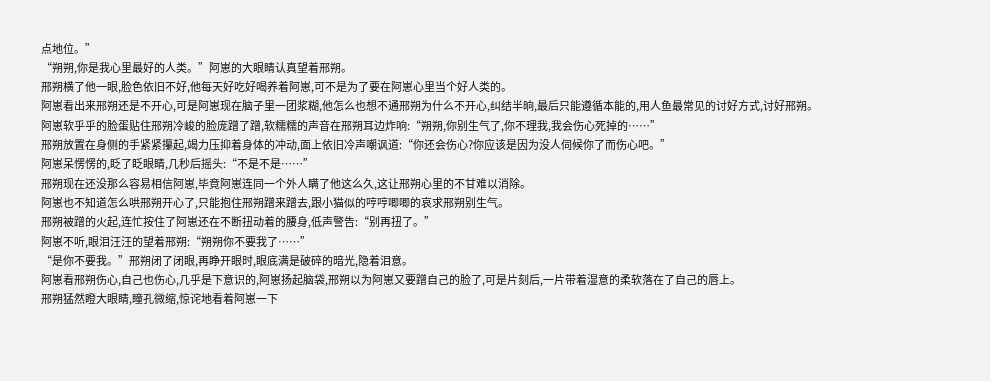点地位。”
“朔朔,你是我心里最好的人类。”阿崽的大眼睛认真望着邢朔。
邢朔横了他一眼,脸色依旧不好,他每天好吃好喝养着阿崽,可不是为了要在阿崽心里当个好人类的。
阿崽看出来邢朔还是不开心,可是阿崽现在脑子里一团浆糊,他怎么也想不通邢朔为什么不开心,纠结半晌,最后只能遵循本能的,用人鱼最常见的讨好方式,讨好邢朔。
阿崽软乎乎的脸蛋贴住邢朔冷峻的脸庞蹭了蹭,软糯糯的声音在邢朔耳边炸响:“朔朔,你别生气了,你不理我,我会伤心死掉的……”
邢朔放置在身侧的手紧紧攥起,竭力压抑着身体的冲动,面上依旧冷声嘲讽道:“你还会伤心?你应该是因为没人伺候你了而伤心吧。”
阿崽呆愣愣的,眨了眨眼睛,几秒后摇头:“不是不是……”
邢朔现在还没那么容易相信阿崽,毕竟阿崽连同一个外人瞒了他这么久,这让邢朔心里的不甘难以消除。
阿崽也不知道怎么哄邢朔开心了,只能抱住邢朔蹭来蹭去,跟小猫似的哼哼唧唧的哀求邢朔别生气。
邢朔被蹭的火起,连忙按住了阿崽还在不断扭动着的腰身,低声警告:“别再扭了。”
阿崽不听,眼泪汪汪的望着邢朔:“朔朔你不要我了……”
“是你不要我。”邢朔闭了闭眼,再睁开眼时,眼底满是破碎的暗光,隐着泪意。
阿崽看邢朔伤心,自己也伤心,几乎是下意识的,阿崽扬起脑袋,邢朔以为阿崽又要蹭自己的脸了,可是片刻后,一片带着湿意的柔软落在了自己的唇上。
邢朔猛然瞪大眼睛,瞳孔微缩,惊诧地看着阿崽一下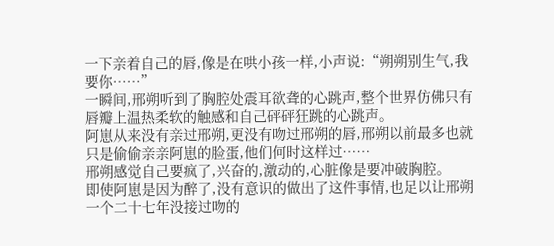一下亲着自己的唇,像是在哄小孩一样,小声说:“朔朔别生气,我要你……”
一瞬间,邢朔听到了胸腔处震耳欲聋的心跳声,整个世界仿佛只有唇瓣上温热柔软的触感和自己砰砰狂跳的心跳声。
阿崽从来没有亲过邢朔,更没有吻过邢朔的唇,邢朔以前最多也就只是偷偷亲亲阿崽的脸蛋,他们何时这样过……
邢朔感觉自己要疯了,兴奋的,激动的,心脏像是要冲破胸腔。
即使阿崽是因为醉了,没有意识的做出了这件事情,也足以让邢朔一个二十七年没接过吻的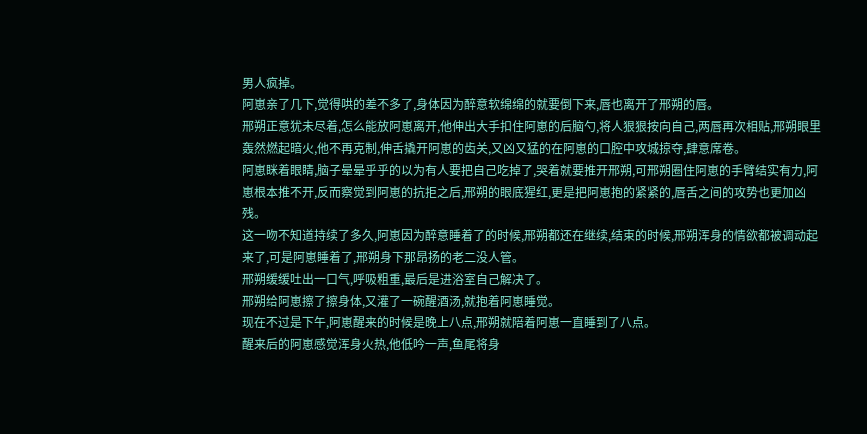男人疯掉。
阿崽亲了几下,觉得哄的差不多了,身体因为醉意软绵绵的就要倒下来,唇也离开了邢朔的唇。
邢朔正意犹未尽着,怎么能放阿崽离开,他伸出大手扣住阿崽的后脑勺,将人狠狠按向自己,两唇再次相贴,邢朔眼里轰然燃起暗火,他不再克制,伸舌撬开阿崽的齿关,又凶又猛的在阿崽的口腔中攻城掠夺,肆意席卷。
阿崽眯着眼睛,脑子晕晕乎乎的以为有人要把自己吃掉了,哭着就要推开邢朔,可邢朔圈住阿崽的手臂结实有力,阿崽根本推不开,反而察觉到阿崽的抗拒之后,邢朔的眼底猩红,更是把阿崽抱的紧紧的,唇舌之间的攻势也更加凶残。
这一吻不知道持续了多久,阿崽因为醉意睡着了的时候,邢朔都还在继续,结束的时候,邢朔浑身的情欲都被调动起来了,可是阿崽睡着了,邢朔身下那昂扬的老二没人管。
邢朔缓缓吐出一口气,呼吸粗重,最后是进浴室自己解决了。
邢朔给阿崽擦了擦身体,又灌了一碗醒酒汤,就抱着阿崽睡觉。
现在不过是下午,阿崽醒来的时候是晚上八点,邢朔就陪着阿崽一直睡到了八点。
醒来后的阿崽感觉浑身火热,他低吟一声,鱼尾将身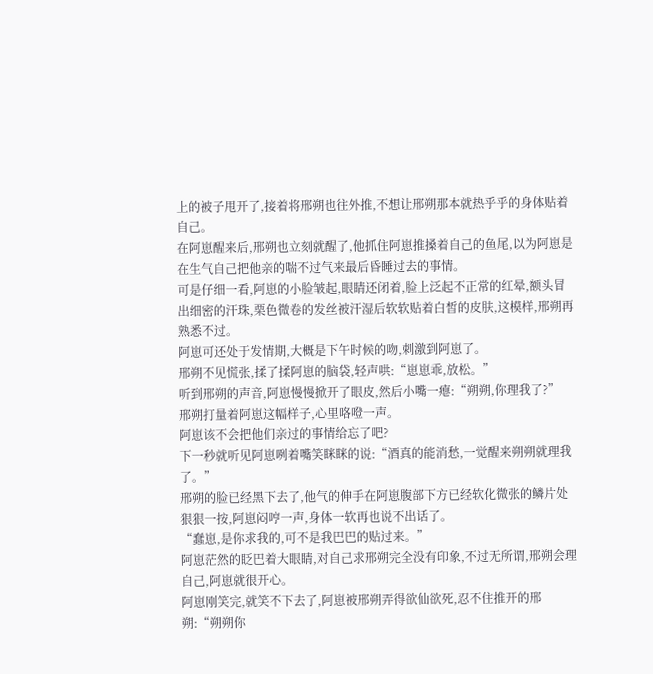上的被子甩开了,接着将邢朔也往外推,不想让邢朔那本就热乎乎的身体贴着自己。
在阿崽醒来后,邢朔也立刻就醒了,他抓住阿崽推搡着自己的鱼尾,以为阿崽是在生气自己把他亲的喘不过气来最后昏睡过去的事情。
可是仔细一看,阿崽的小脸皱起,眼睛还闭着,脸上泛起不正常的红晕,额头冒出细密的汗珠,栗色微卷的发丝被汗湿后软软贴着白皙的皮肤,这模样,邢朔再熟悉不过。
阿崽可还处于发情期,大概是下午时候的吻,刺激到阿崽了。
邢朔不见慌张,揉了揉阿崽的脑袋,轻声哄:“崽崽乖,放松。”
听到邢朔的声音,阿崽慢慢掀开了眼皮,然后小嘴一瘪:“朔朔,你理我了?”
邢朔打量着阿崽这幅样子,心里咯噔一声。
阿崽该不会把他们亲过的事情给忘了吧?
下一秒就听见阿崽咧着嘴笑眯眯的说:“酒真的能消愁,一觉醒来朔朔就理我了。”
邢朔的脸已经黑下去了,他气的伸手在阿崽腹部下方已经软化微张的鳞片处狠狠一按,阿崽闷哼一声,身体一软再也说不出话了。
“蠢崽,是你求我的,可不是我巴巴的贴过来。”
阿崽茫然的眨巴着大眼睛,对自己求邢朔完全没有印象,不过无所谓,邢朔会理自己,阿崽就很开心。
阿崽刚笑完,就笑不下去了,阿崽被邢朔弄得欲仙欲死,忍不住推开的邢朔:“朔朔你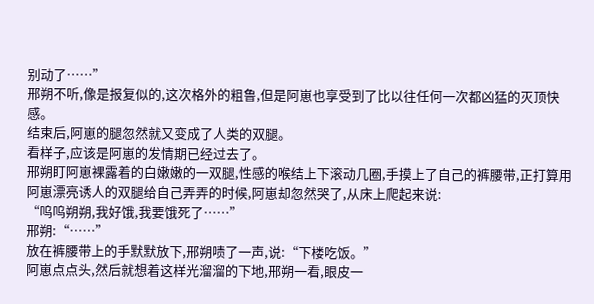别动了……”
邢朔不听,像是报复似的,这次格外的粗鲁,但是阿崽也享受到了比以往任何一次都凶猛的灭顶快感。
结束后,阿崽的腿忽然就又变成了人类的双腿。
看样子,应该是阿崽的发情期已经过去了。
邢朔盯阿崽裸露着的白嫩嫩的一双腿,性感的喉结上下滚动几圈,手摸上了自己的裤腰带,正打算用阿崽漂亮诱人的双腿给自己弄弄的时候,阿崽却忽然哭了,从床上爬起来说:
“呜呜朔朔,我好饿,我要饿死了……”
邢朔:“……”
放在裤腰带上的手默默放下,邢朔啧了一声,说:“下楼吃饭。”
阿崽点点头,然后就想着这样光溜溜的下地,邢朔一看,眼皮一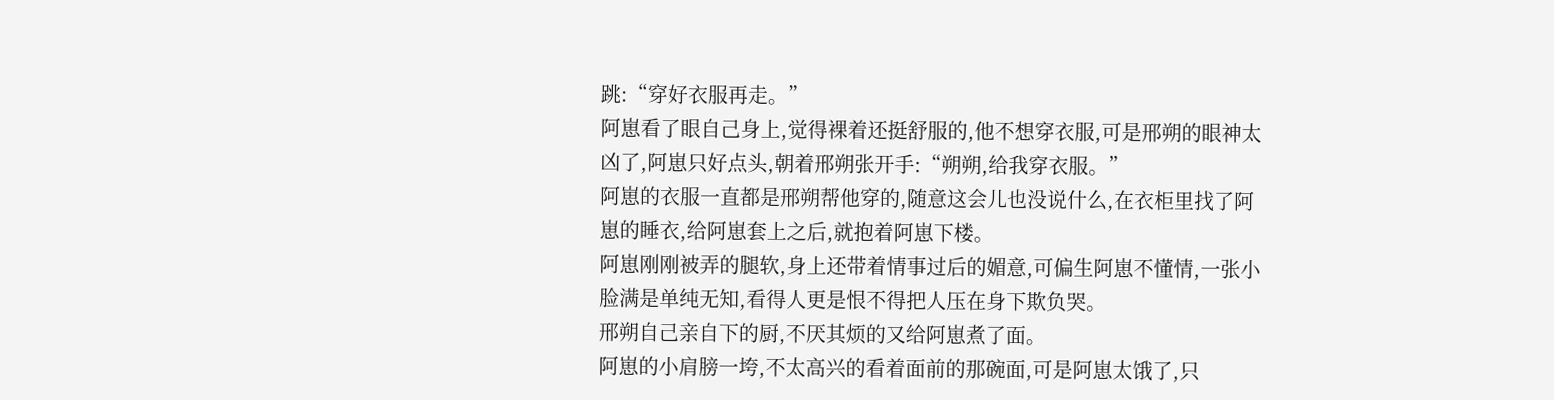跳:“穿好衣服再走。”
阿崽看了眼自己身上,觉得裸着还挺舒服的,他不想穿衣服,可是邢朔的眼神太凶了,阿崽只好点头,朝着邢朔张开手:“朔朔,给我穿衣服。”
阿崽的衣服一直都是邢朔帮他穿的,随意这会儿也没说什么,在衣柜里找了阿崽的睡衣,给阿崽套上之后,就抱着阿崽下楼。
阿崽刚刚被弄的腿软,身上还带着情事过后的媚意,可偏生阿崽不懂情,一张小脸满是单纯无知,看得人更是恨不得把人压在身下欺负哭。
邢朔自己亲自下的厨,不厌其烦的又给阿崽煮了面。
阿崽的小肩膀一垮,不太高兴的看着面前的那碗面,可是阿崽太饿了,只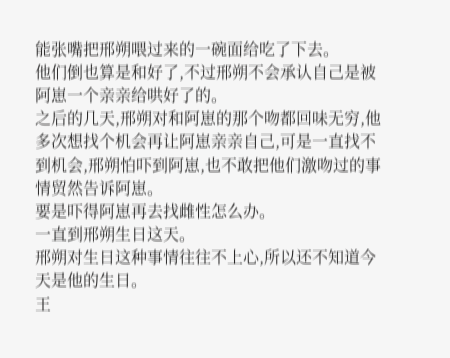能张嘴把邢朔喂过来的一碗面给吃了下去。
他们倒也算是和好了,不过邢朔不会承认自己是被阿崽一个亲亲给哄好了的。
之后的几天,邢朔对和阿崽的那个吻都回味无穷,他多次想找个机会再让阿崽亲亲自己,可是一直找不到机会,邢朔怕吓到阿崽,也不敢把他们激吻过的事情贸然告诉阿崽。
要是吓得阿崽再去找雌性怎么办。
一直到邢朔生日这天。
邢朔对生日这种事情往往不上心,所以还不知道今天是他的生日。
王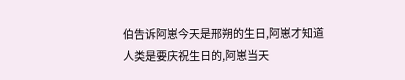伯告诉阿崽今天是邢朔的生日,阿崽才知道人类是要庆祝生日的,阿崽当天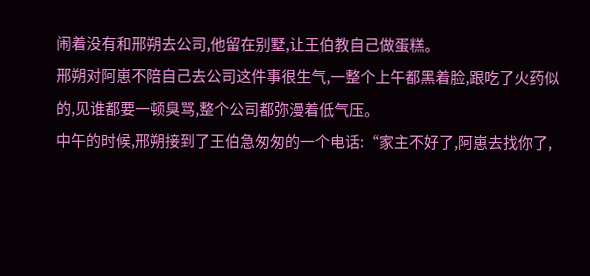闹着没有和邢朔去公司,他留在别墅,让王伯教自己做蛋糕。
邢朔对阿崽不陪自己去公司这件事很生气,一整个上午都黑着脸,跟吃了火药似的,见谁都要一顿臭骂,整个公司都弥漫着低气压。
中午的时候,邢朔接到了王伯急匆匆的一个电话:“家主不好了,阿崽去找你了,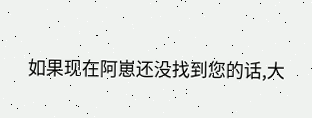如果现在阿崽还没找到您的话,大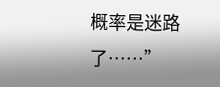概率是迷路了……”